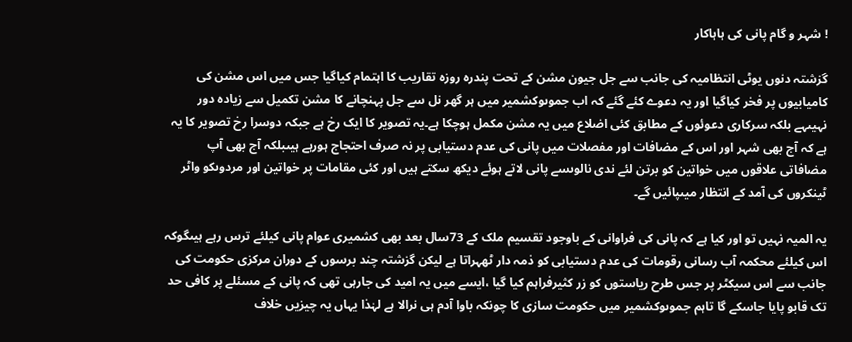! شہر و گام پانی کی ہاہاکار

گزشتہ دنوں یوٹی انتظامیہ کی جانب سے جل جیون مشن کے تحت پندرہ روزہ تقاریب کا اہتمام کیاگیا جس میں اس مشن کی کامیابیوں پر فخر کیاگیا اور یہ دعوے کئے گئے کہ اب جموںوکشمیر میں ہر گھر نل سے جل پہنچانے کا مشن تکمیل سے زیادہ دور نہیںہے بلکہ سرکاری دعوئوں کے مطابق کئی اضلاع میں یہ مشن مکمل ہوچکا ہے۔یہ تصویر کا ایک رخ ہے جبکہ دوسرا رخ تصویر کا یہ ہے کہ آج بھی شہر اور اس کے مضافات اور مفصلات میں پانی کی عدم دستیابی پر نہ صرف احتجاج ہورہے ہیںبلکہ آج بھی آپ مضافاتی علاقوں میں خواتین کو برتن لئے ندی نالوںسے پانی لاتے ہوئے دیکھ سکتے ہیں اور کئی مقامات پر خواتین اور مردوںکو واٹر ٹینکروں کی آمد کے انتظار میںپائیں گے۔

یہ المیہ نہیں تو اور کیا ہے کہ پانی کی فراوانی کے باوجود تقسیم ملک کے 73سال بعد بھی کشمیری عوام پانی کیلئے ترس رہے ہیںگوکہ اس کیلئے محکمہ آب رسانی رقومات کی عدم دستیابی کو ذمہ دار ٹھہراتا ہے لیکن گزشتہ چند برسوں کے دوران مرکزی حکومت کی جانب سے اس سیکٹر پر جس طرح ریاستوں کو زر کثیرفراہم کیا گیا ،ایسے میں یہ امید کی جارہی تھی کہ پانی کے مسئلے پر کافی حد تک قابو پایا جاسکے گا تاہم جموںوکشمیر میں حکومت سازی کا چونکہ باوا آدم ہی نرالا ہے لہٰذا یہاں یہ چیزیں خلاف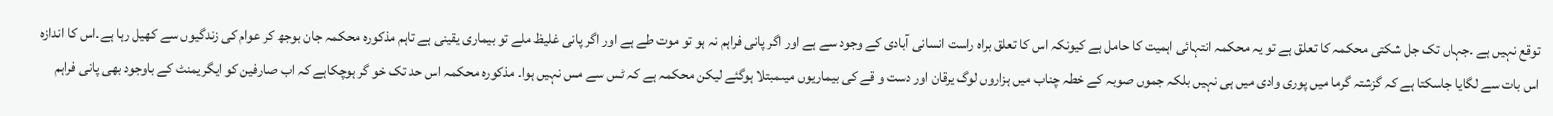توقع نہیں ہے ۔جہاں تک جل شکتی محکمہ کا تعلق ہے تو یہ محکمہ انتہائی اہمیت کا حامل ہے کیونکہ اس کا تعلق براہ راست انسانی آبادی کے وجود سے ہے اور اگر پانی فراہم نہ ہو تو موت طے ہے اور اگر پانی غلیظ ملے تو بیماری یقینی ہے تاہم مذکورہ محکمہ جان بوجھ کر عوام کی زندگیوں سے کھیل رہا ہے۔اس کا اندازہ اس بات سے لگایا جاسکتا ہے کہ گزشتہ گرما میں پوری وادی میں ہی نہیں بلکہ جموں صوبہ کے خطہ چناب میں ہزاروں لوگ یرقان اور دست و قے کی بیماریوں میںمبتلا ہوگئے لیکن محکمہ ہے کہ ٹس سے مس نہیں ہوا۔ مذکورہ محکمہ اس حد تک خو گر ہوچکاہے کہ اب صارفین کو ایگریمنٹ کے باوجود بھی پانی فراہم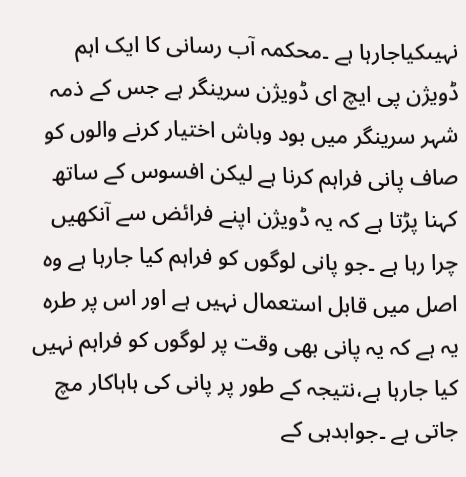نہیںکیاجارہا ہے ۔محکمہ آب رسانی کا ایک اہم ڈویژن پی ایچ ای ڈویژن سرینگر ہے جس کے ذمہ شہر سرینگر میں بود وباش اختیار کرنے والوں کو صاف پانی فراہم کرنا ہے لیکن افسوس کے ساتھ کہنا پڑتا ہے کہ یہ ڈویژن اپنے فرائض سے آنکھیں چرا رہا ہے ۔جو پانی لوگوں کو فراہم کیا جارہا ہے وہ اصل میں قابل استعمال نہیں ہے اور اس پر طرہ یہ ہے کہ یہ پانی بھی وقت پر لوگوں کو فراہم نہیں کیا جارہا ہے،نتیجہ کے طور پر پانی کی ہاہاکار مچ جاتی ہے ۔جوابدہی کے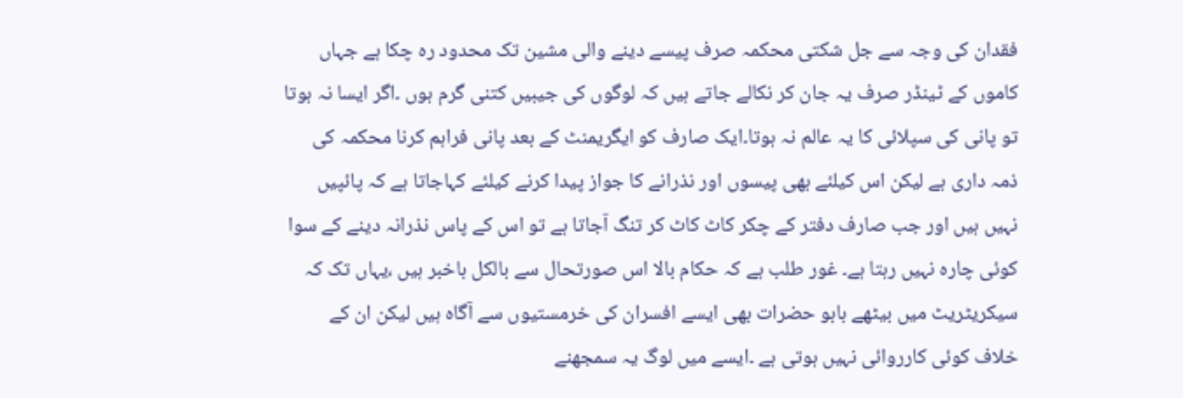فقدان کی وجہ سے جل شکتی محکمہ صرف پیسے دینے والی مشین تک محدود رہ چکا ہے جہاں کاموں کے ٹینڈر صرف یہ جان کر نکالے جاتے ہیں کہ لوگوں کی جیبیں کتنی گرم ہوں ۔اگر ایسا نہ ہوتا تو پانی کی سپلائی کا یہ عالم نہ ہوتا۔ایک صارف کو ایگریمنٹ کے بعد پانی فراہم کرنا محکمہ کی ذمہ داری ہے لیکن اس کیلئے بھی پیسوں اور نذرانے کا جواز پیدا کرنے کیلئے کہاجاتا ہے کہ پائپیں نہیں ہیں اور جب صارف دفتر کے چکر کاٹ کاٹ کر تنگ آجاتا ہے تو اس کے پاس نذرانہ دینے کے سوا کوئی چارہ نہیں رہتا ہے۔ غور طلب ہے کہ حکام بالا اس صورتحال سے بالکل باخبر ہیں ،یہاں تک کہ سیکریٹریٹ میں بیٹھے بابو حضرات بھی ایسے افسران کی خرمستیوں سے آگاہ ہیں لیکن ان کے خلاف کوئی کارروائی نہیں ہوتی ہے ۔ایسے میں لوگ یہ سمجھنے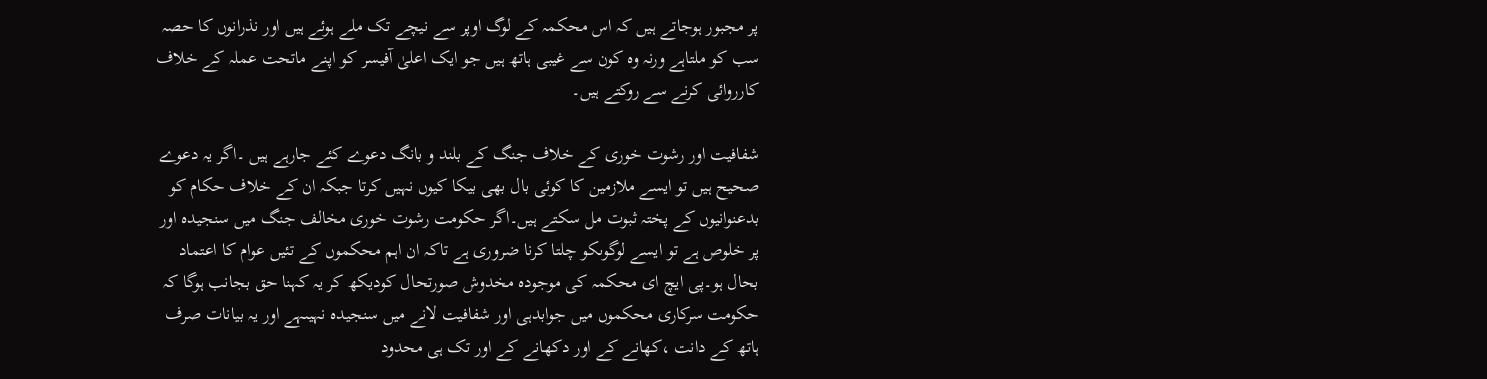پر مجبور ہوجاتے ہیں کہ اس محکمہ کے لوگ اوپر سے نیچے تک ملے ہوئے ہیں اور نذرانوں کا حصہ سب کو ملتاہے ورنہ وہ کون سے غیبی ہاتھ ہیں جو ایک اعلیٰ آفیسر کو اپنے ماتحت عملہ کے خلاف کارروائی کرنے سے روکتے ہیں۔

شفافیت اور رشوت خوری کے خلاف جنگ کے بلند و بانگ دعوے کئے جارہے ہیں ۔اگر یہ دعوے صحیح ہیں تو ایسے ملازمین کا کوئی بال بھی بیکا کیوں نہیں کرتا جبکہ ان کے خلاف حکام کو بدعنوانیوں کے پختہ ثبوت مل سکتے ہیں۔اگر حکومت رشوت خوری مخالف جنگ میں سنجیدہ اور پر خلوص ہے تو ایسے لوگوںکو چلتا کرنا ضروری ہے تاکہ ان اہم محکموں کے تئیں عوام کا اعتماد بحال ہو۔پی ایچ ای محکمہ کی موجودہ مخدوش صورتحال کودیکھ کر یہ کہنا حق بجانب ہوگا کہ حکومت سرکاری محکموں میں جوابدہی اور شفافیت لانے میں سنجیدہ نہیںہے اور یہ بیانات صرف ہاتھ کے دانت ،کھانے کے اور دکھانے کے اور تک ہی محدود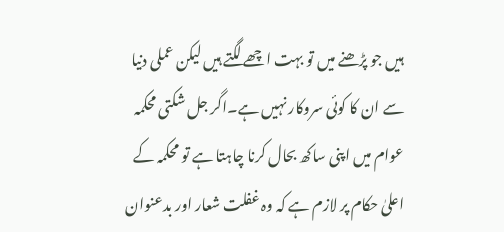ہیں جو پڑھنے میں تو بہت اچھے لگتے ہیں لیکن عملی دنیا سے ان کا کوئی سروکار نہیں ہے۔اگر جل شکتی محکمہ عوام میں اپنی ساکھ بحال کرنا چاہتا ہے تو محکمہ کے اعلیٰ حکام پر لازم ہے کہ وہ غفلت شعار اور بدعنوان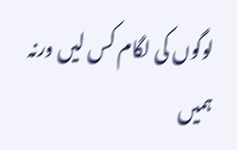لوگوں کی لگام کس لیں ورنہ ہمیں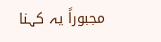مجبوراً یہ کہنا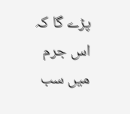پڑے گا کہ اس جرم میں سب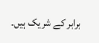برابر کے شریک ہیں۔